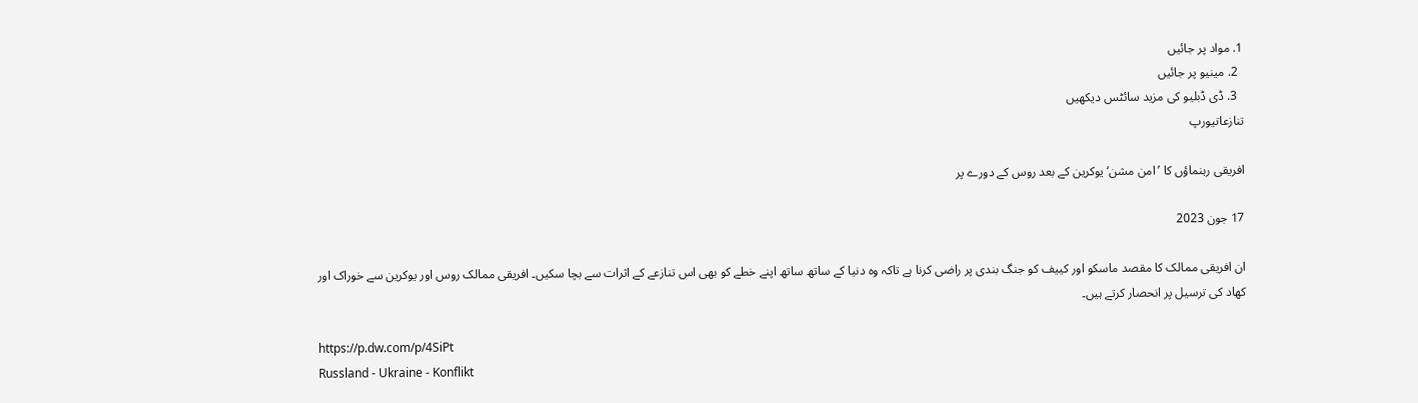1. مواد پر جائیں
  2. مینیو پر جائیں
  3. ڈی ڈبلیو کی مزید سائٹس دیکھیں
تنازعاتیورپ

افریقی رہنماؤں کا ’امن مشن‘ یوکرین کے بعد روس کے دورے پر

17 جون 2023

ان افریقی ممالک کا مقصد ماسکو اور کییف کو جنگ بندی پر راضی کرنا ہے تاکہ وہ دنیا کے ساتھ ساتھ اپنے خطے کو بھی اس تنازعے کے اثرات سے بچا سکیں۔ افریقی ممالک روس اور یوکرین سے خوراک اور کھاد کی ترسیل پر انحصار کرتے ہیں۔

https://p.dw.com/p/4SiPt
Russland - Ukraine - Konflikt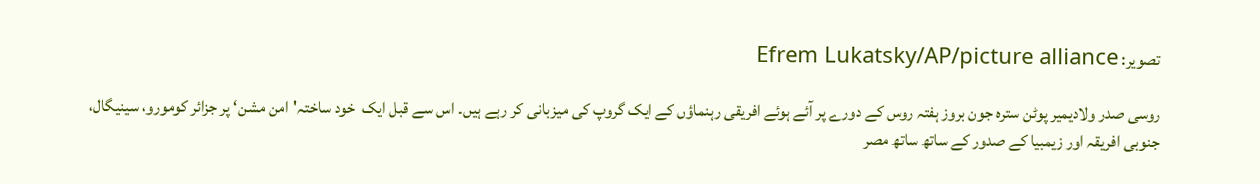تصویر: Efrem Lukatsky/AP/picture alliance

روسی صدر ولادیمیر پوٹن سترہ جون بروز ہفتہ روس کے دورے پر آئے ہوئے افریقی رہنماؤں کے ایک گروپ کی میزبانی کر رہے ہیں۔ اس سے قبل ایک  خود ساختہ'امن مشن‘ پر جزائر کومورو، سینیگال، جنوبی افریقہ اور زیمبیا کے صدور کے ساتھ ساتھ مصر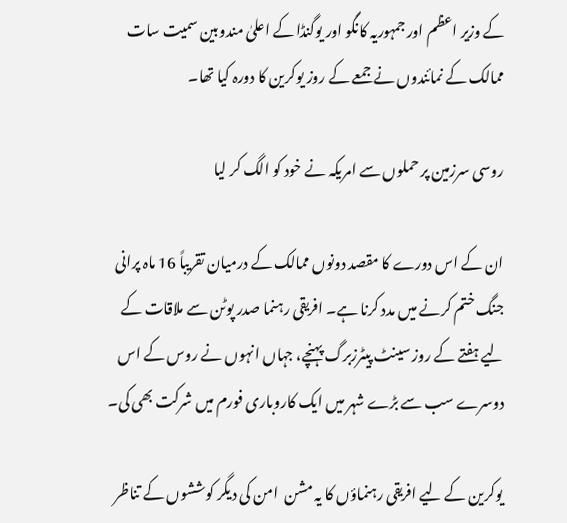کے وزیر اعظم اور جمہوریہ کانگو اور یوگنڈا کے اعلیٰ مندوبین سمیت سات ممالک کے نمائندوں نے جمعے کے روز یوکرین کا دورہ کیا تھا۔

روسی سرزمین پر حملوں سے امریکہ نے خود کو الگ کر لیا

ان کے اس دورے کا مقصد دونوں ممالک کے درمیان تقریباً 16 ماہ پرانی جنگ ختم کرنے میں مدد کرنا ہے۔ افریقی رہنما صدر پوٹن سے ملاقات کے لیے ہفتے کے روز سینٹ پیٹرزبرگ پہنچے، جہاں انہوں نے روس کے اس دوسرے سب سے بڑے شہر میں ایک کاروباری فورم میں شرکت بھی کی۔

یوکرین کے لیے افریقی رہنماؤں کا یہ مشن  امن کی دیگر کوششوں کے تناظر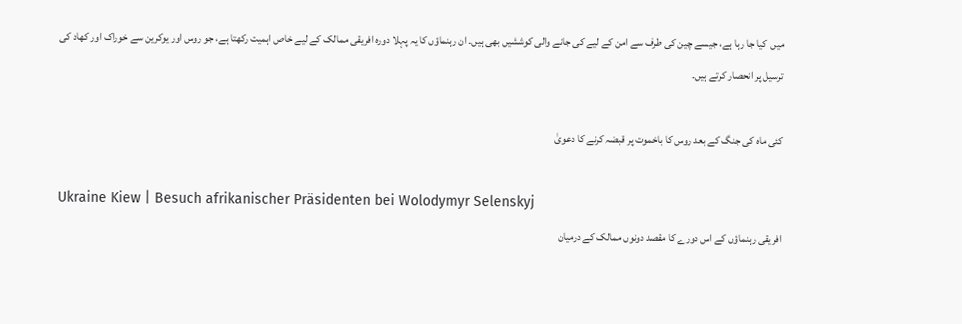میں  کیا جا رہا ہے، جیسے چین کی طرف سے امن کے لیے کی جانے والی کوششیں بھی ہیں۔ ان رہنماؤں کا یہ پہلا دورہ افریقی ممالک کے لیے خاص اہمیت رکھتا ہے، جو روس اور یوکرین سے خوراک اور کھاد کی ترسیل پر انحصار کرتے ہیں۔

کئی ماہ کی جنگ کے بعد روس کا باخموت پر قبضہ کرنے کا دعویٰ

Ukraine Kiew | Besuch afrikanischer Präsidenten bei Wolodymyr Selenskyj
افریقی رہنماؤں کے اس دورے کا مقصد دونوں ممالک کے درمیان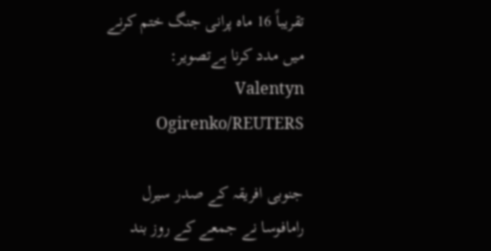تقریباً 16 ماہ پرانی جنگ ختم کرنے میں مدد کرنا ہےتصویر: Valentyn Ogirenko/REUTERS

جنوبی افریقہ کے صدر سیرل رامافوسا نے جمعے کے روز بند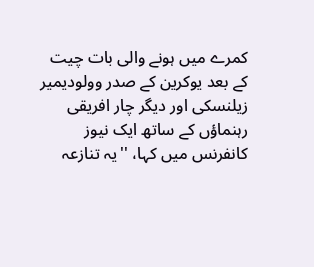کمرے میں ہونے والی بات چیت کے بعد یوکرین کے صدر وولودیمیر زیلنسکی اور دیگر چار افریقی رہنماؤں کے ساتھ ایک نیوز کانفرنس میں کہا، ''یہ تنازعہ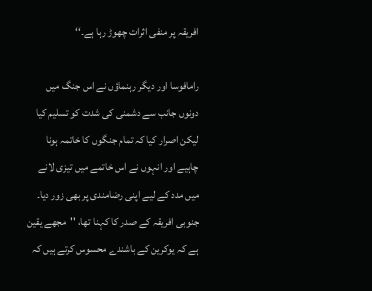افریقہ پر منفی اثرات چھوڑ رہا ہے۔‘‘

رامافوسا اور دیگر رہنماؤں نے اس جنگ میں دونوں جانب سے دشمنی کی شدت کو تسلیم کیا لیکن اصرار کیا کہ تمام جنگوں کا خاتمہ ہونا چاہیے اور انہوں نے اس خاتمے میں تیزی لانے میں مدد کے لیے اپنی رضامندی پر بھی زور دیا۔ جنوبی افریقہ کے صدر کا کہنا تھا، ''مجھے یقین ہے کہ یوکرین کے باشندے محسوس کرتے ہیں کہ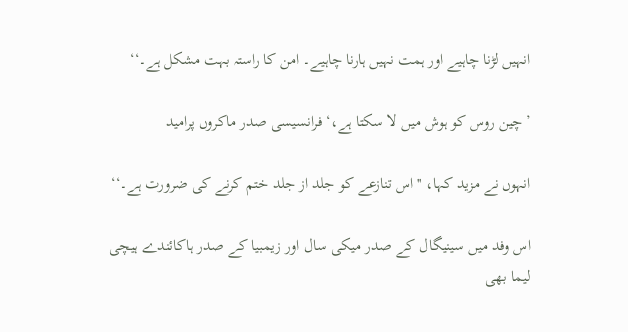انہیں لڑنا چاہیے اور ہمت نہیں ہارنا چاہیے۔ امن کا راستہ بہت مشکل ہے۔‘‘

’چین روس کو ہوش میں لا سکتا ہے،‘ فرانسیسی صدر ماکروں پرامید

انہوں نے مزید کہا، ''اس تنازعے کو جلد از جلد ختم کرنے کی ضرورت ہے۔‘‘

اس وفد میں سینیگال کے صدر میکی سال اور زیمبیا کے صدر ہاکائندے ہیچی لیما بھی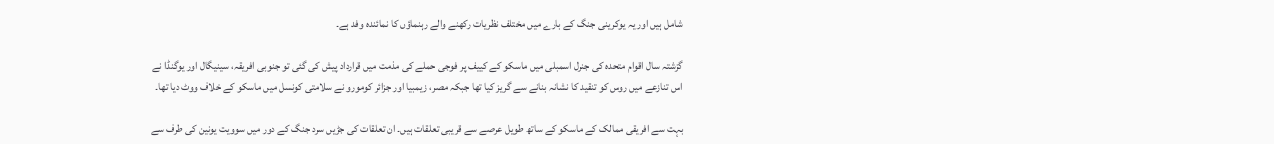شامل ہیں اور یہ یوکرینی جنگ کے بارے میں مختلف نظریات رکھنے والے رہنماؤں کا نمائندہ وفد ہے۔

گزشتہ سال اقوام متحدہ کی جنرل اسمبلی میں ماسکو کے کییف پر فوجی حملے کی مذمت میں قرارداد پیش کی گئی تو جنوبی افریقہ، سینیگال اور یوگنڈا نے اس تنازعے میں روس کو تنقید کا نشانہ بنانے سے گریز کیا تھا جبکہ مصر، زیمبیا اور جزائر کومورو نے سلامتی کونسل میں ماسکو کے خلاف ووٹ دیا تھا۔

بہت سے افریقی ممالک کے ماسکو کے ساتھ طویل عرصے سے قریبی تعلقات ہیں۔ ان تعلقات کی جڑیں سرد جنگ کے دور میں سوویت یونین کی طرف سے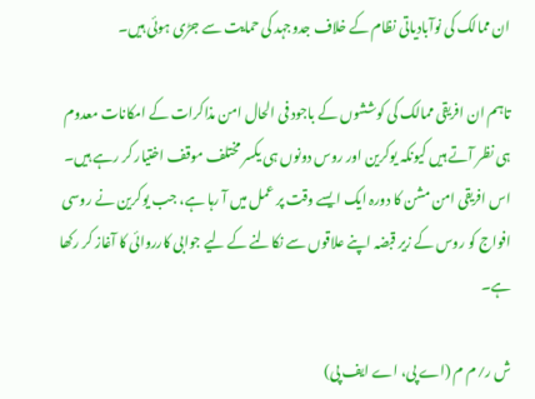ان ممالک کی نوآبادیاتی نظام کے خلاف جدوجہد کی حمایت سے جڑی ہوئی ہیں۔

تاہم ان افریقی ممالک کی کوششوں کے باجود فی الحال امن مذاکرات کے امکانات معدوم ہی نظر آتے ہیں کیونکہ یوکرین اور روس دونوں ہی یکسر مختلف موقف اختیار کر رہے ہیں۔ اس افریقی امن مشن کا دورہ ایک ایسے وقت پر عمل میں آ رہا ہے، جب یوکرین نے روسی افواج کو روس کے زیر قبضہ اپنے علاقوں سے نکالنے کے لیے جوابی کارروائی کا آغاز کر رکھا ہے۔

ش ر ⁄  م م (اے پی، اے ایف پی)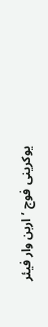یوکرینی فوج ’اربن وار فیئر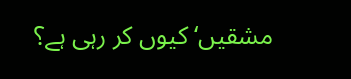مشقیں‘ کیوں کر رہی ہے؟